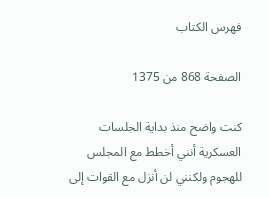فهرس الكتاب

الصفحة 868 من 1375

كنت واضح منذ بداية الجلسات العسكرية أنني أخطط مع المجلس للهجوم ولكنني لن أنزل مع القوات إلى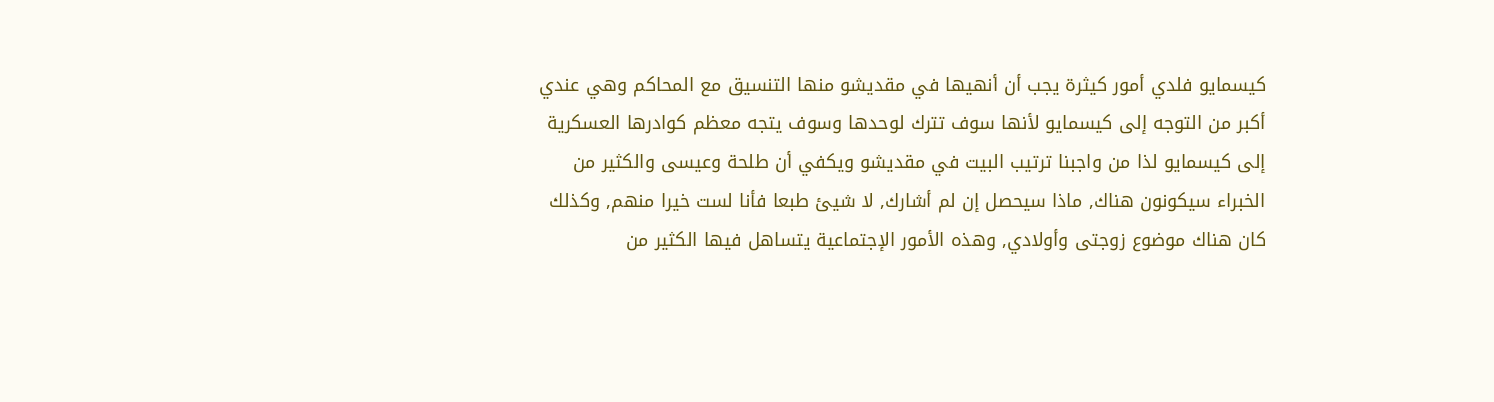كيسمايو فلدي أمور كيثرة يجب أن أنهيها في مقديشو منها التنسيق مع المحاكم وهي عندي أكبر من التوجه إلى كيسمايو لأنها سوف تترك لوحدها وسوف يتجه معظم كوادرها العسكرية إلى كيسمايو لذا من واجبنا ترتيب البيت في مقديشو ويكفي أن طلحة وعيسى والكثير من الخبراء سيكونون هناك, ماذا سيحصل إن لم أشارك, لا شيئ طبعا فأنا لست خيرا منهم, وكذلك كان هناك موضوع زوجتى وأولادي, وهذه الأمور الإجتماعية يتساهل فيها الكثير من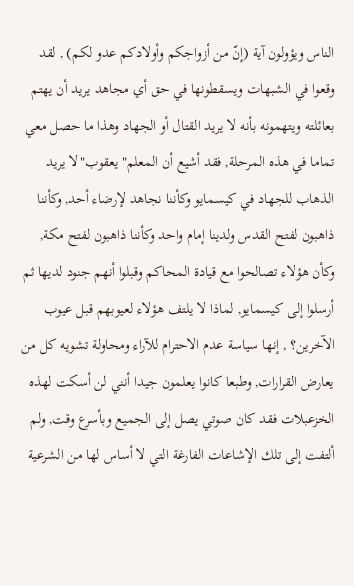الناس ويؤولون آية (إنّ من أزواجكم وأولادكم عدو لكم) , لقد وقعوا في الشبهات ويسقطونها في حق أي مجاهد يريد أن يهتم بعائلته ويتهمونه بأنه لا يريد القتال أو الجهاد وهذا ما حصل معي تماما في هذه المرحلة, فقد أشيع أن المعلم"يعقوب"لا يريد الذهاب للجهاد في كيسمايو وكأننا نجاهد لإرضاء أحد, وكأننا ذاهبون لفتح القدس ولدينا إمام واحد وكأننا ذاهبون لفتح مكة, وكأن هؤلاء تصالحوا مع قيادة المحاكم وقبلوا أنهم جنود لديها ثم أرسلوا إلى كيسمايو, لماذا لا يلتف هؤلاء لعيوبهم قبل عيوب الآخرين؟ , إنها سياسة عدم الاحترام للآراء ومحاولة تشويه كل من يعارض القرارات, وطبعا كانوا يعلمون جيدا أنني لن أسكت لهذه الخزعبلات فقد كان صوتي يصل إلى الجميع وبأسرع وقت, ولم ألتفت إلى تلك الإشاعات الفارغة التي لا أساس لها من الشرعية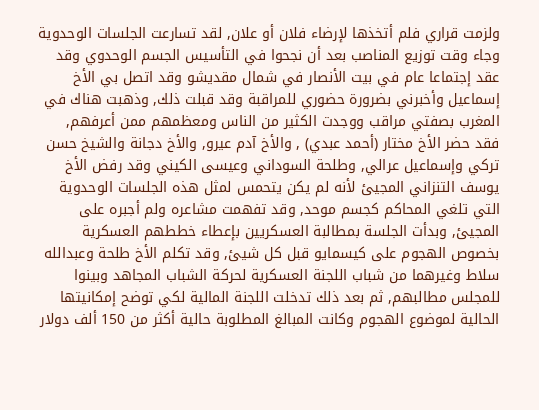ولزمت قراري فلم أتخذها لإرضاء فلان أو علان, لقد تسارعت الجلسات الوحدوية وجاء وقت توزيع المناصب بعد أن نجحوا في التأسيس الجسم الوحدوي وقد عقد إجتماعا عام في بيت الأنصار في شمال مقديشو وقد اتصل بي الأخ إسماعيل وأخبرني بضرورة حضوري للمراقبة وقد قبلت ذلك, وذهبت هناك في المغرب بصفتي مراقب ووجدت الكثير من الناس ومعظمهم ممن أعرفهم, فقد حضر الأخ مختار (أحمد عبدي) , والأخ آدم عيرو, والأخ دجانة والشيخ حسن تركي وإسماعيل عرالي, وطلحة السوداني وعيسى الكيني وقد رفض الأخ يوسف التنزاني المجيئ لأنه لم يكن يتحمس لمثل هذه الجلسات الوحدوية التي تلغي المحاكم كجسم موحد, وقد تفهمت مشاعره ولم أجبره على المجيئ, وبدأت الجلسة بمطالبة العسكريين بإعطاء خططهم العسكرية بخصوص الهجوم على كيسمايو قبل كل شيئ, وقد تكلم الأخ طلحة وعبدالله سلاط وغيرهما من شباب اللجنة العسكرية لحركة الشباب المجاهد وبينوا للمجلس مطالبهم, ثم بعد ذلك تدخلت اللجنة المالية لكي توضح إمكانيتها الحالية لموضوع الهجوم وكانت المبالغ المطلوبة حالية أكثر من 150 ألف دولار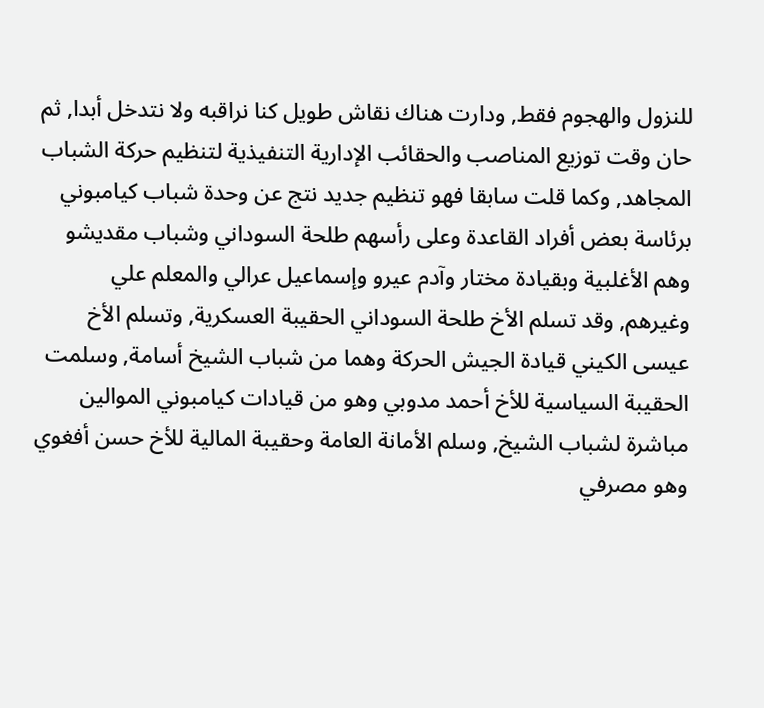للنزول والهجوم فقط, ودارت هناك نقاش طويل كنا نراقبه ولا نتدخل أبدا, ثم حان وقت توزيع المناصب والحقائب الإدارية التنفيذية لتنظيم حركة الشباب المجاهد, وكما قلت سابقا فهو تنظيم جديد نتج عن وحدة شباب كيامبوني برئاسة بعض أفراد القاعدة وعلى رأسهم طلحة السوداني وشباب مقديشو وهم الأغلبية وبقيادة مختار وآدم عيرو وإسماعيل عرالي والمعلم علي وغيرهم, وقد تسلم الأخ طلحة السوداني الحقيبة العسكرية, وتسلم الأخ عيسى الكيني قيادة الجيش الحركة وهما من شباب الشيخ أسامة, وسلمت الحقيبة السياسية للأخ أحمد مدوبي وهو من قيادات كيامبوني الموالين مباشرة لشباب الشيخ, وسلم الأمانة العامة وحقيبة المالية للأخ حسن أفغوي وهو مصرفي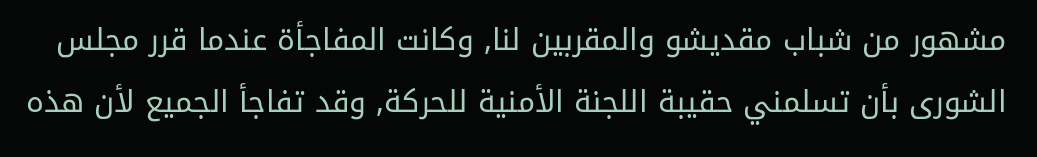مشهور من شباب مقديشو والمقربين لنا, وكانت المفاجأة عندما قرر مجلس الشورى بأن تسلمني حقيبة اللجنة الأمنية للحركة, وقد تفاجأ الجميع لأن هذه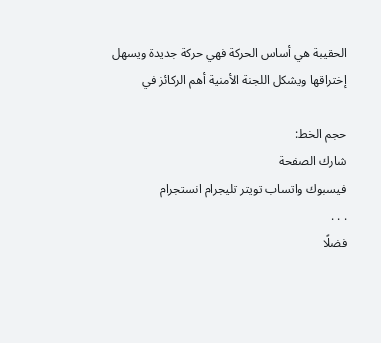الحقيبة هي أساس الحركة فهي حركة جديدة ويسهل إختراقها ويشكل اللجنة الأمنية أهم الركائز في

حجم الخط:
شارك الصفحة
فيسبوك واتساب تويتر تليجرام انستجرام
. . .
فضلًا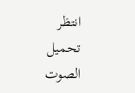انتظر تحميل الصوت